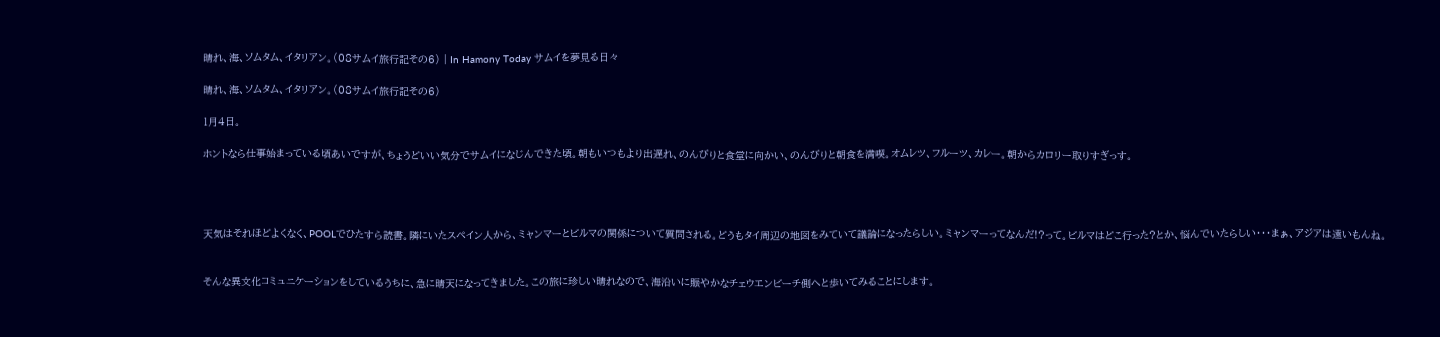晴れ、海、ソムタム、イタリアン。(08サムイ旅行記その6) | In Hamony Today サムイを夢見る日々

晴れ、海、ソムタム、イタリアン。(08サムイ旅行記その6)

1月4日。

ホントなら仕事始まっている頃あいですが、ちょうどいい気分でサムイになじんできた頃。朝もいつもより出遅れ、のんびりと食堂に向かい、のんびりと朝食を満喫。オムレツ、フルーツ、カレー。朝からカロリー取りすぎっす。




天気はそれほどよくなく、POOLでひたすら読書。隣にいたスペイン人から、ミャンマーとビルマの関係について質問される。どうもタイ周辺の地図をみていて議論になったらしい。ミャンマーってなんだ!?って。ビルマはどこ行った?とか、悩んでいたらしい・・・まぁ、アジアは遠いもんね。


そんな異文化コミュニケーションをしているうちに、急に晴天になってきました。この旅に珍しい晴れなので、海沿いに賑やかなチェウエンビーチ側へと歩いてみることにします。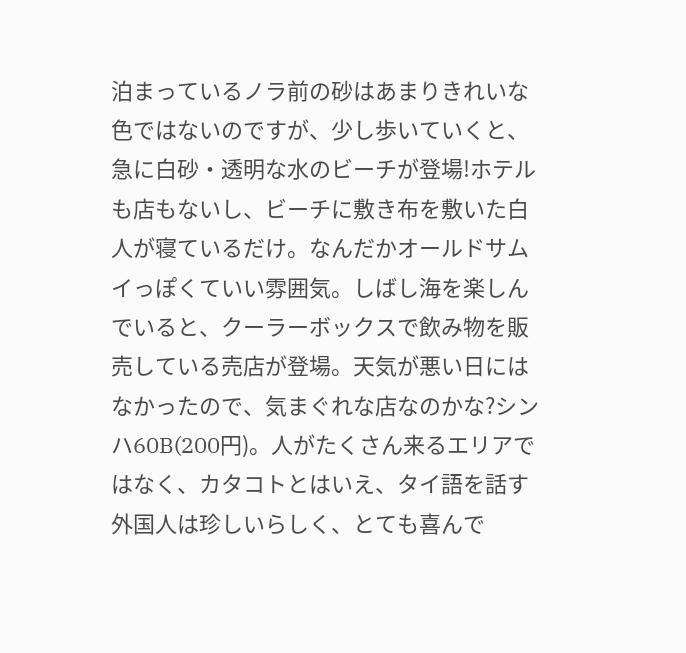泊まっているノラ前の砂はあまりきれいな色ではないのですが、少し歩いていくと、急に白砂・透明な水のビーチが登場!ホテルも店もないし、ビーチに敷き布を敷いた白人が寝ているだけ。なんだかオールドサムイっぽくていい雰囲気。しばし海を楽しんでいると、クーラーボックスで飲み物を販売している売店が登場。天気が悪い日にはなかったので、気まぐれな店なのかな?シンハ60B(200円)。人がたくさん来るエリアではなく、カタコトとはいえ、タイ語を話す外国人は珍しいらしく、とても喜んで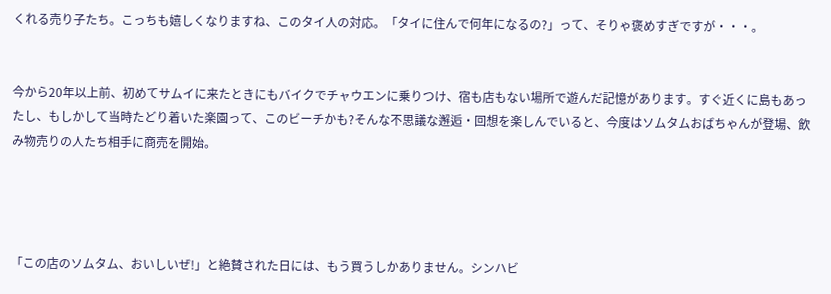くれる売り子たち。こっちも嬉しくなりますね、このタイ人の対応。「タイに住んで何年になるの?」って、そりゃ褒めすぎですが・・・。


今から20年以上前、初めてサムイに来たときにもバイクでチャウエンに乗りつけ、宿も店もない場所で遊んだ記憶があります。すぐ近くに島もあったし、もしかして当時たどり着いた楽園って、このビーチかも?そんな不思議な邂逅・回想を楽しんでいると、今度はソムタムおばちゃんが登場、飲み物売りの人たち相手に商売を開始。




「この店のソムタム、おいしいぜ!」と絶賛された日には、もう買うしかありません。シンハビ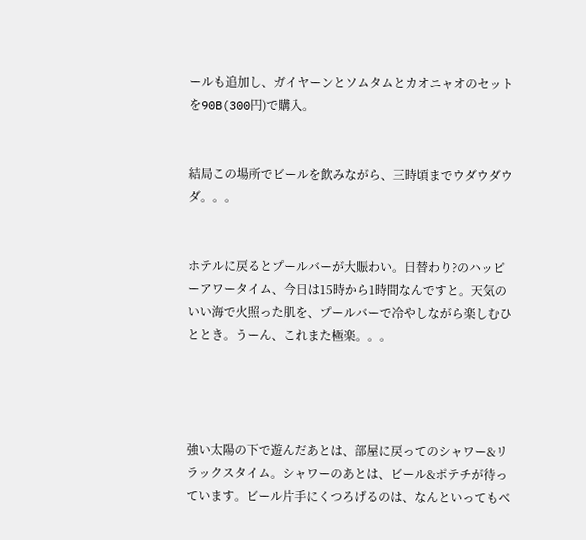ールも追加し、ガイヤーンとソムタムとカオニャオのセットを90B(300円)で購入。


結局この場所でビールを飲みながら、三時頃までウダウダウダ。。。


ホテルに戻るとプールバーが大賑わい。日替わり?のハッピーアワータイム、今日は15時から1時間なんですと。天気のいい海で火照った肌を、プールバーで冷やしながら楽しむひととき。うーん、これまた極楽。。。




強い太陽の下で遊んだあとは、部屋に戻ってのシャワー&リラックスタイム。シャワーのあとは、ビール&ポテチが待っています。ビール片手にくつろげるのは、なんといってもベ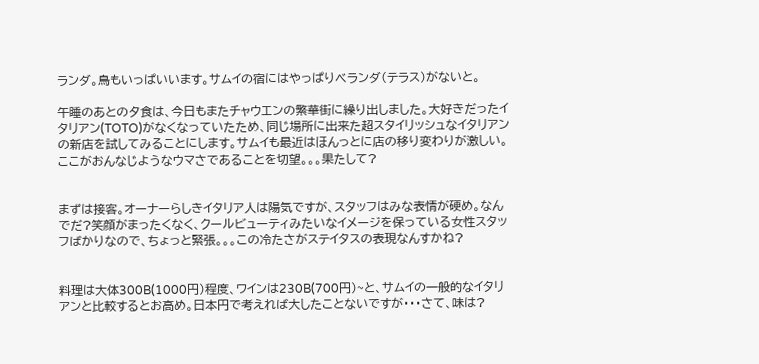ランダ。鳥もいっぱいいます。サムイの宿にはやっぱりベランダ(テラス)がないと。

午睡のあとの夕食は、今日もまたチャウエンの繁華街に繰り出しました。大好きだったイタリアン(TOTO)がなくなっていたため、同じ場所に出来た超スタイリッシュなイタリアンの新店を試してみることにします。サムイも最近はほんっとに店の移り変わりが激しい。ここがおんなじようなウマさであることを切望。。。果たして?


まずは接客。オーナーらしきイタリア人は陽気ですが、スタッフはみな表情が硬め。なんでだ?笑顔がまったくなく、クールビューティみたいなイメージを保っている女性スタッフばかりなので、ちょっと緊張。。。この冷たさがステイタスの表現なんすかね?


料理は大体300B(1000円)程度、ワインは230B(700円)~と、サムイの一般的なイタリアンと比較するとお高め。日本円で考えれば大したことないですが・・・さて、味は?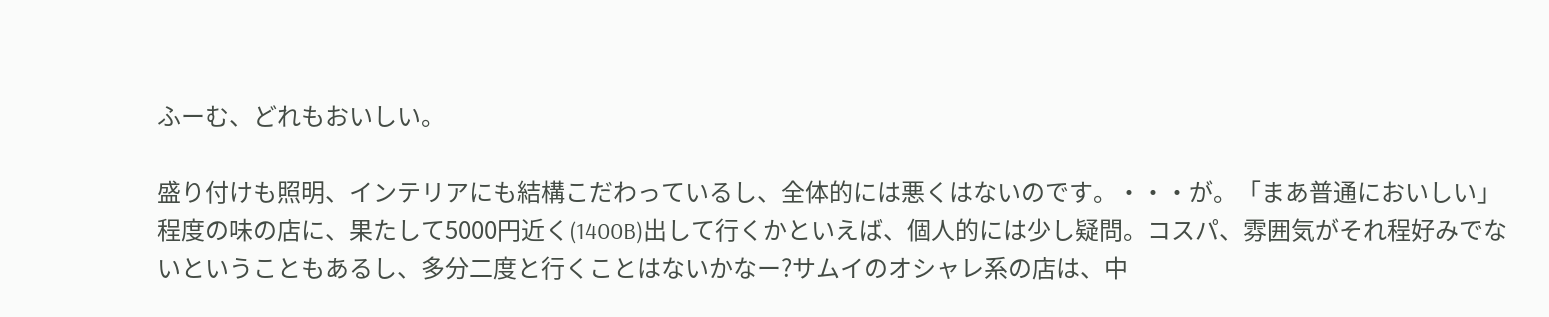ふーむ、どれもおいしい。

盛り付けも照明、インテリアにも結構こだわっているし、全体的には悪くはないのです。・・・が。「まあ普通においしい」程度の味の店に、果たして5000円近く(1400B)出して行くかといえば、個人的には少し疑問。コスパ、雰囲気がそれ程好みでないということもあるし、多分二度と行くことはないかなー?サムイのオシャレ系の店は、中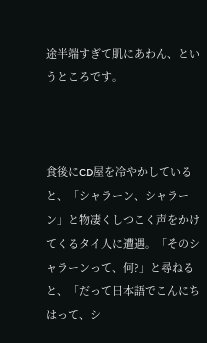途半端すぎて肌にあわん、というところです。



食後にCD屋を冷やかしていると、「シャラーン、シャラーン」と物凄くしつこく声をかけてくるタイ人に遭遇。「そのシャラーンって、何?」と尋ねると、「だって日本語でこんにちはって、シ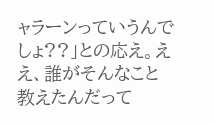ャラーンっていうんでしょ??」との応え。ええ、誰がそんなこと教えたんだって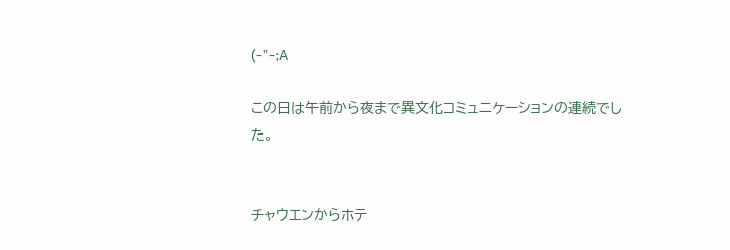(-"-;A

この日は午前から夜まで異文化コミュニケーションの連続でした。


チャウエンからホテ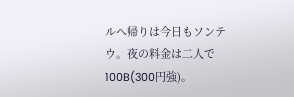ルへ帰りは今日もソンテウ。夜の料金は二人で100B(300円強)。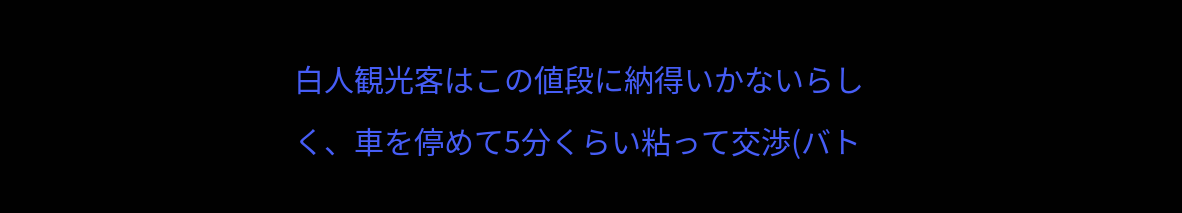白人観光客はこの値段に納得いかないらしく、車を停めて5分くらい粘って交渉(バト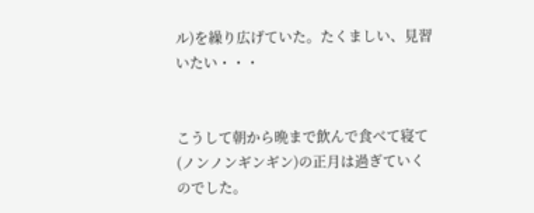ル)を繰り広げていた。たくましい、見習いたい・・・


こうして朝から晩まで飲んで食べて寝て(ノンノンギンギン)の正月は過ぎていくのでした。